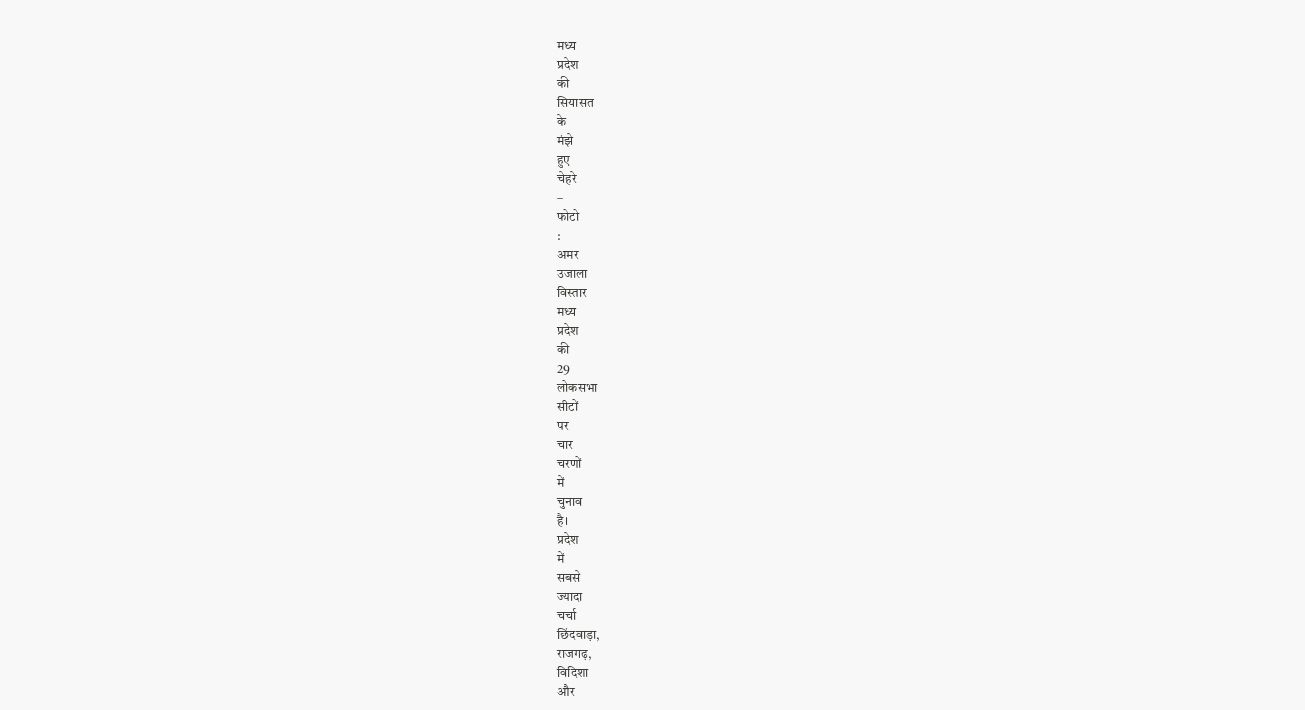मध्य
प्रदेश
की
सियासत
के
मंझे
हुए
चेहरे
–
फोटो
:
अमर
उजाला
विस्तार
मध्य
प्रदेश
की
29
लोकसभा
सीटों
पर
चार
चरणों
में
चुनाव
है।
प्रदेश
में
सबसे
ज्यादा
चर्चा
छिंदवाड़ा,
राजगढ़,
विदिशा
और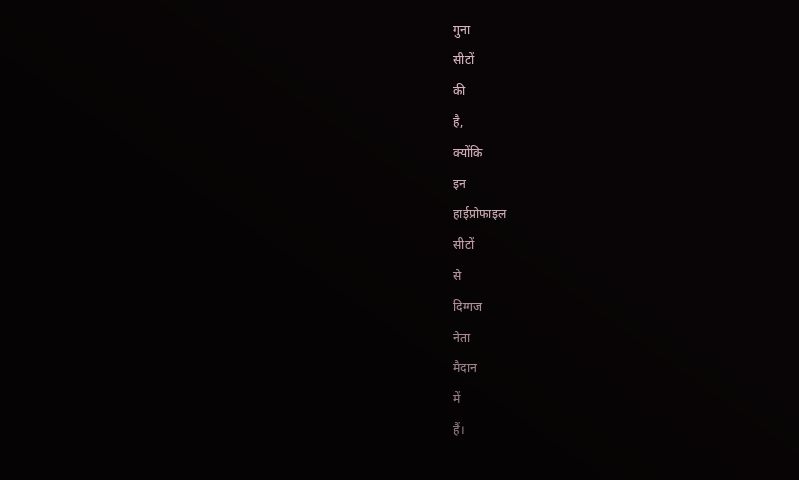गुना
सीटों
की
है,
क्योंकि
इन
हाईप्रोफाइल
सीटों
से
दिग्गज
नेता
मैदान
में
हैं।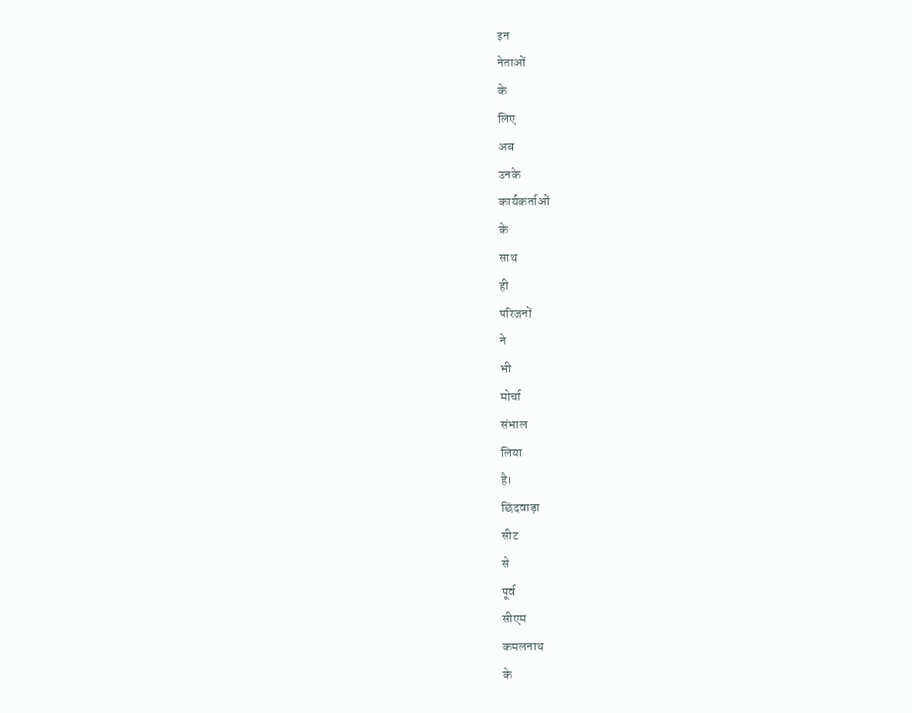इन
नेताओं
के
लिए
अब
उनके
कार्यकर्ताओं
के
साथ
ही
परिजनों
ने
भी
मोर्चा
संभाल
लिया
है।
छिंदवाड़ा
सीट
से
पूर्व
सीएम
कमलनाथ
के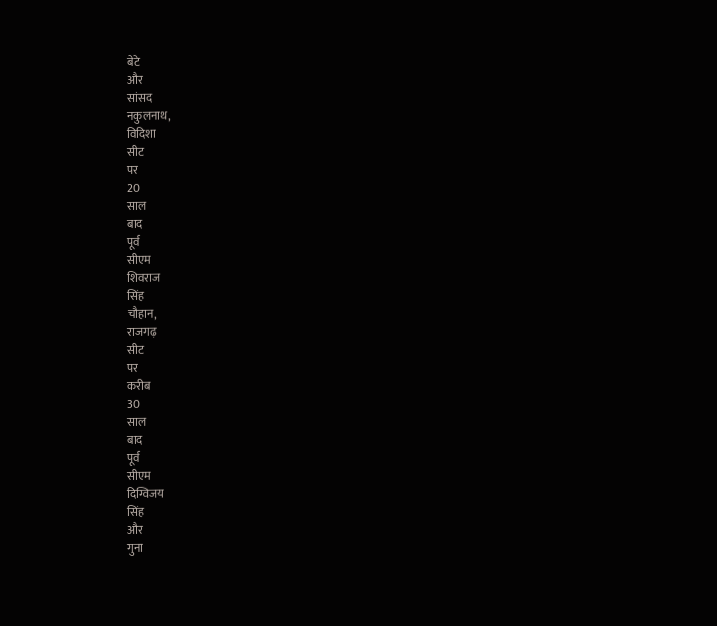बेटे
और
सांसद
नकुलनाथ,
विदिशा
सीट
पर
20
साल
बाद
पूर्व
सीएम
शिवराज
सिंह
चौहान,
राजगढ़
सीट
पर
करीब
30
साल
बाद
पूर्व
सीएम
दिग्विजय
सिंह
और
गुना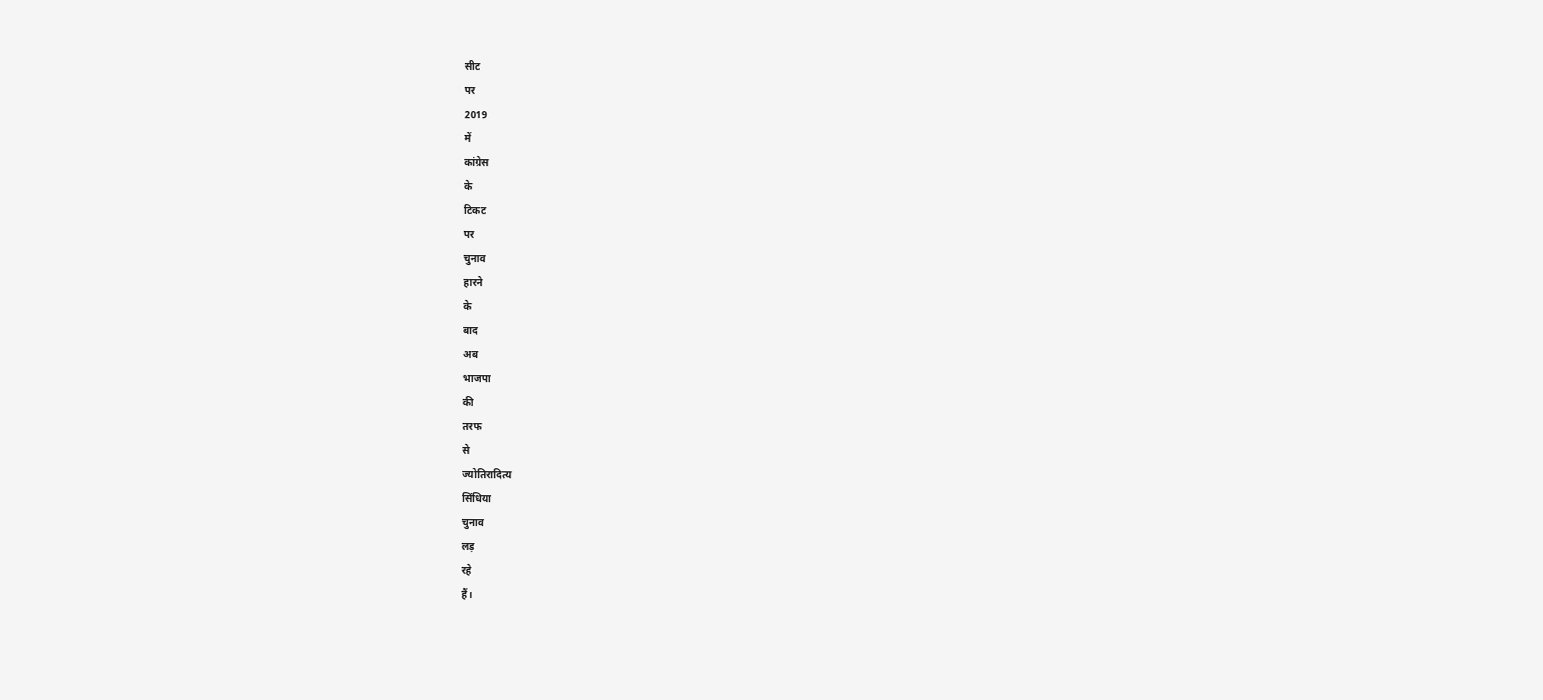सीट
पर
2019
में
कांग्रेस
के
टिकट
पर
चुनाव
हारने
के
बाद
अब
भाजपा
की
तरफ
से
ज्योतिरादित्य
सिंधिया
चुनाव
लड़
रहे
हैं।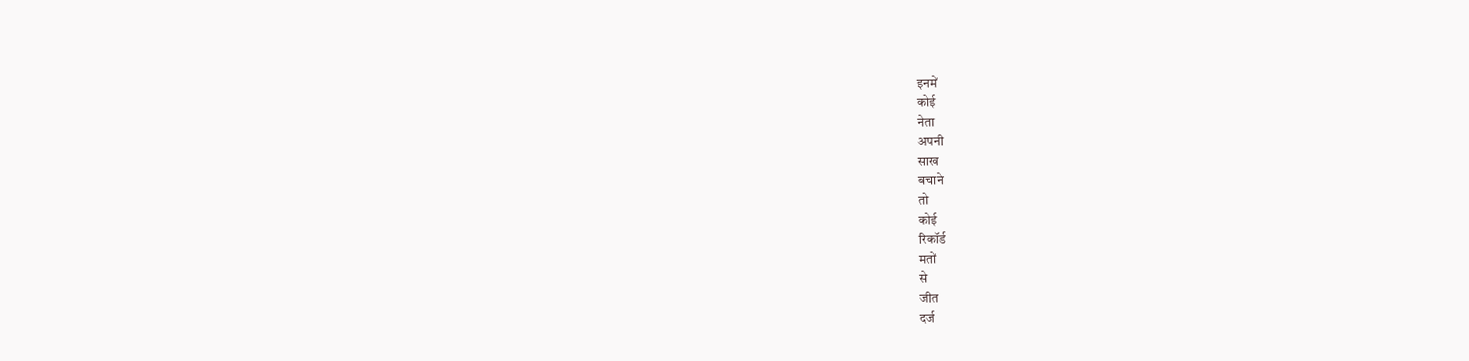इनमें
कोई
नेता
अपनी
साख
बचाने
तो
कोई
रिकॉर्ड
मतों
से
जीत
दर्ज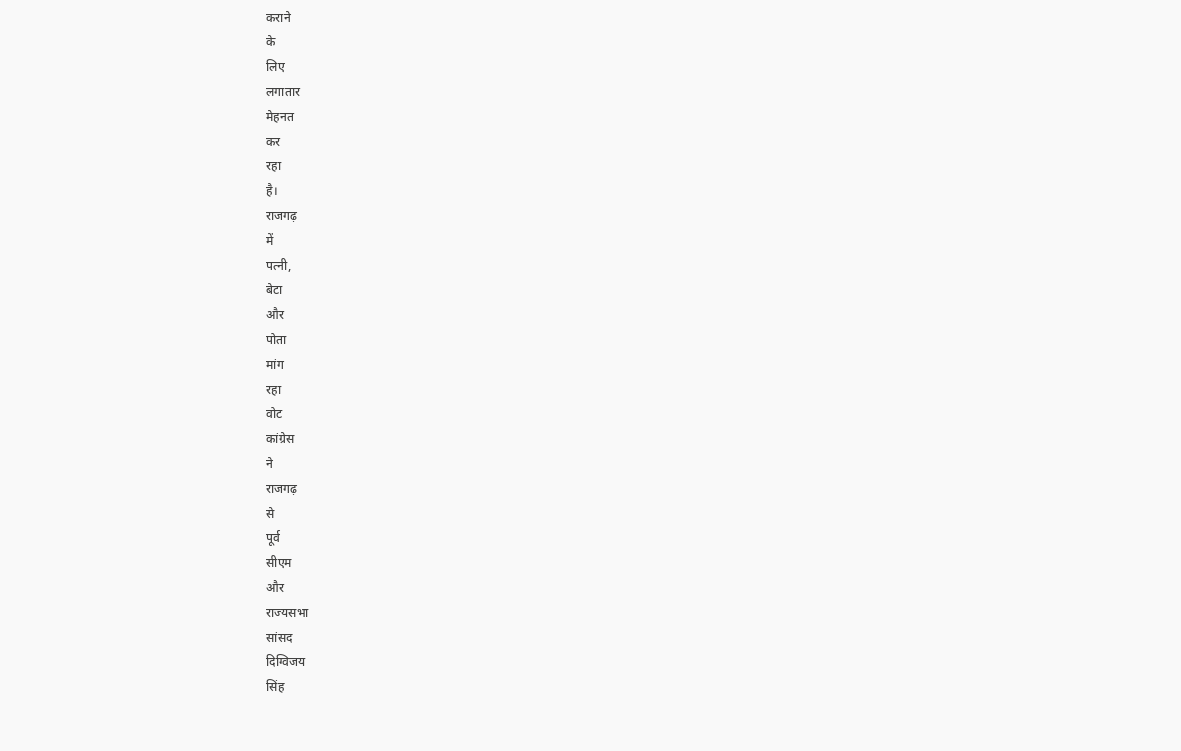कराने
के
लिए
लगातार
मेहनत
कर
रहा
है।
राजगढ़
में
पत्नी,
बेटा
और
पोता
मांग
रहा
वोट
कांग्रेस
ने
राजगढ़
से
पूर्व
सीएम
और
राज्यसभा
सांसद
दिग्विजय
सिंह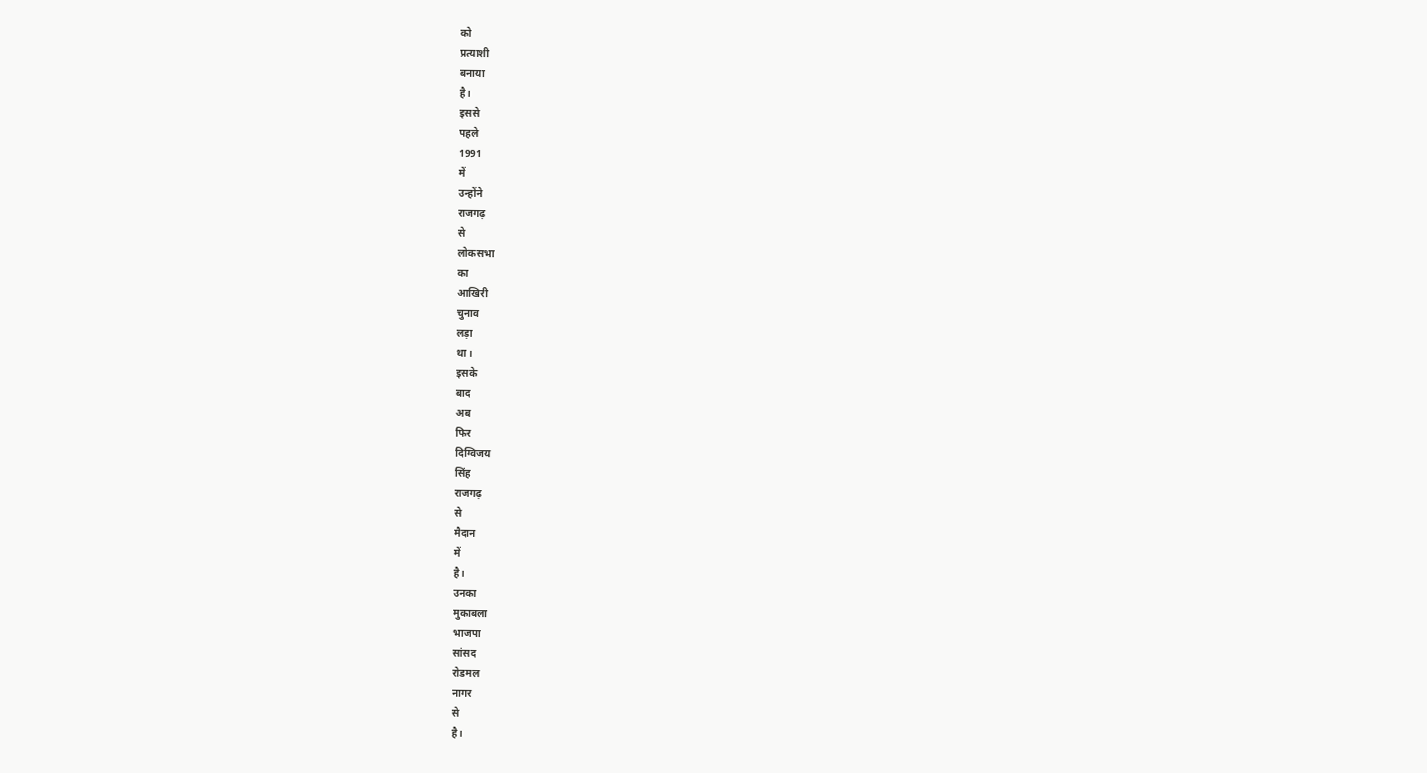को
प्रत्याशी
बनाया
है।
इससे
पहले
1991
में
उन्होंने
राजगढ़
से
लोकसभा
का
आखिरी
चुनाव
लड़ा
था।
इसके
बाद
अब
फिर
दिग्विजय
सिंह
राजगढ़
से
मैदान
में
है।
उनका
मुकाबला
भाजपा
सांसद
रोडमल
नागर
से
है।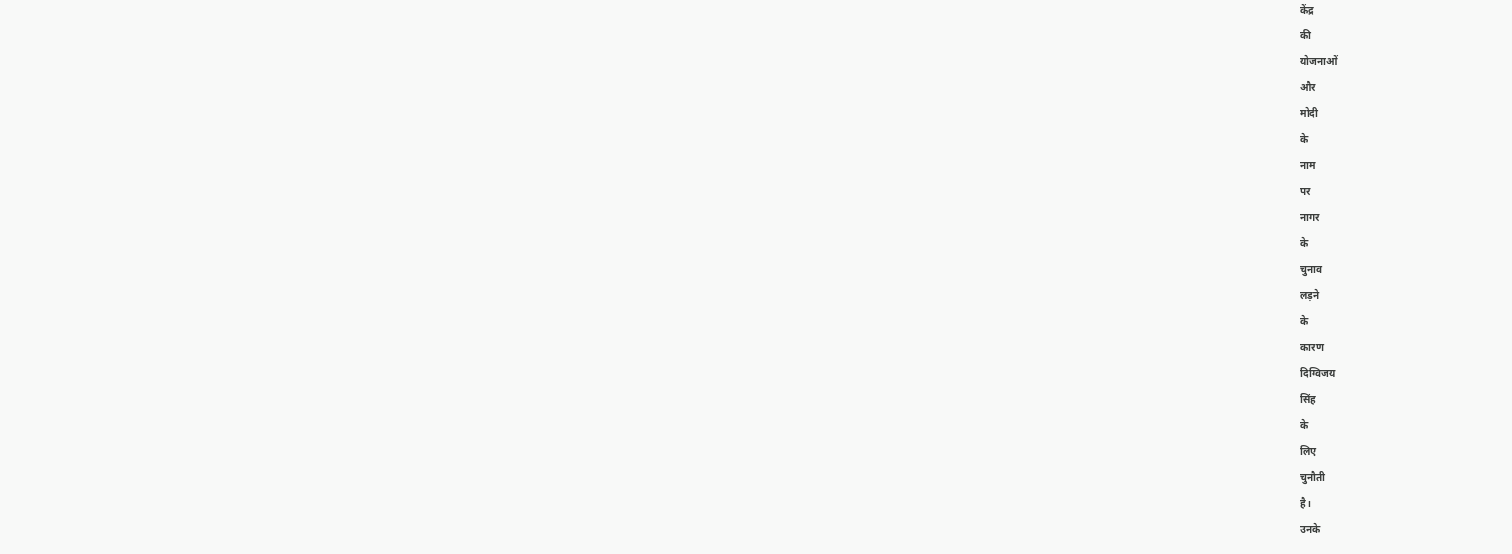केंद्र
की
योजनाओं
और
मोदी
के
नाम
पर
नागर
के
चुनाव
लड़ने
के
कारण
दिग्विजय
सिंह
के
लिए
चुनौती
है।
उनके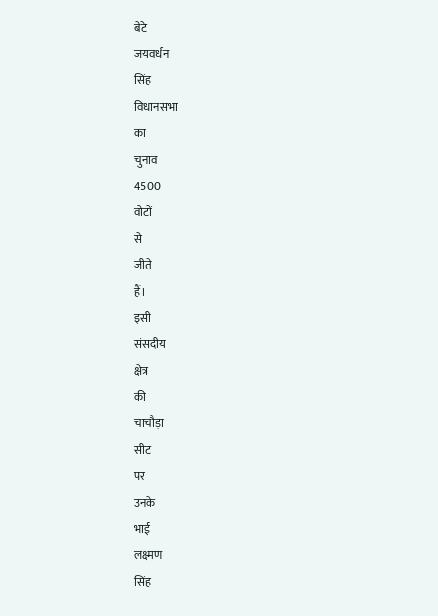बेटे
जयवर्धन
सिंह
विधानसभा
का
चुनाव
4500
वोटों
से
जीते
हैं।
इसी
संसदीय
क्षेत्र
की
चाचौड़ा
सीट
पर
उनके
भाई
लक्ष्मण
सिंह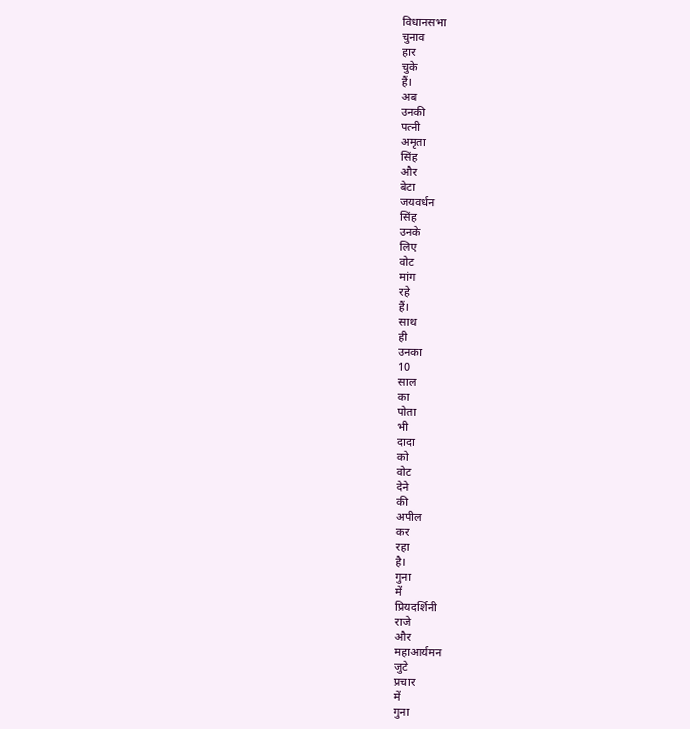विधानसभा
चुनाव
हार
चुके
हैं।
अब
उनकी
पत्नी
अमृता
सिंह
और
बेटा
जयवर्धन
सिंह
उनके
लिए
वोट
मांग
रहे
हैं।
साथ
ही
उनका
10
साल
का
पोता
भी
दादा
को
वोट
देने
की
अपील
कर
रहा
है।
गुना
में
प्रियदर्शिनी
राजे
और
महाआर्यमन
जुटे
प्रचार
में
गुना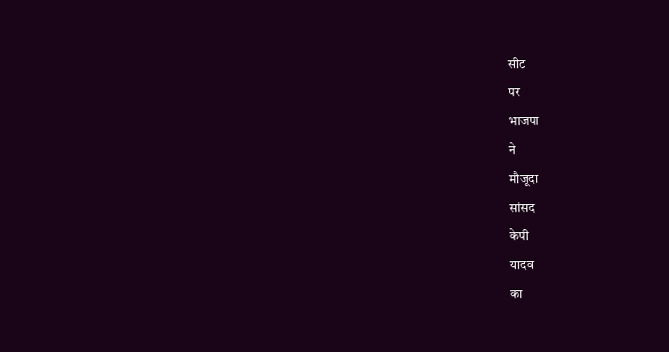सीट
पर
भाजपा
ने
मौजूदा
सांसद
केपी
यादव
का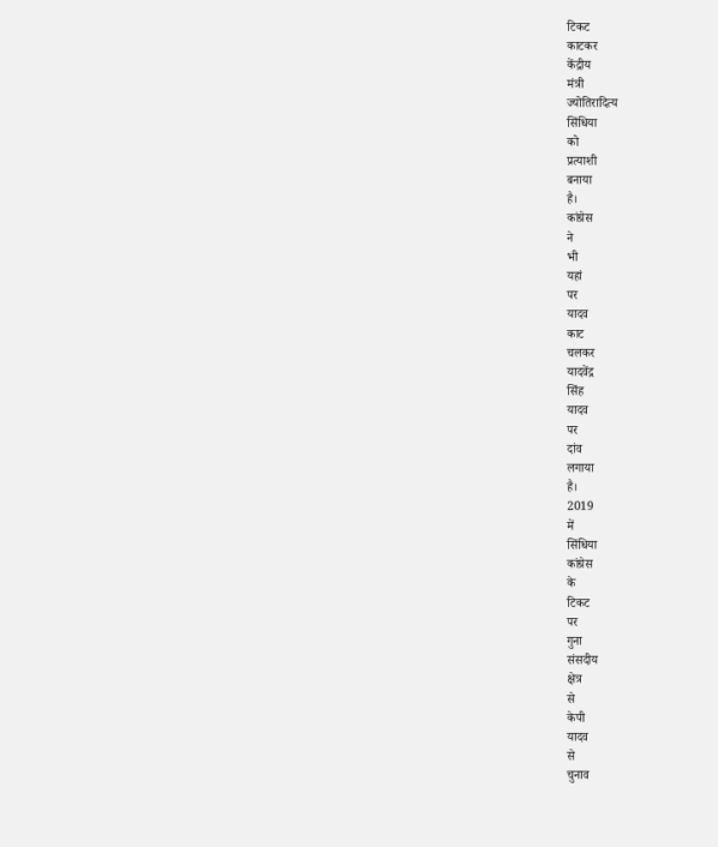टिकट
काटकर
केंद्रीय
मंत्री
ज्योतिरादित्य
सिंधिया
को
प्रत्याशी
बनाया
है।
कांग्रेस
ने
भी
यहां
पर
यादव
काट
चलकर
यादवेंद्र
सिंह
यादव
पर
दांव
लगाया
है।
2019
में
सिंधिया
कांग्रेस
के
टिकट
पर
गुना
संसदीय
क्षेत्र
से
केपी
यादव
से
चुनाव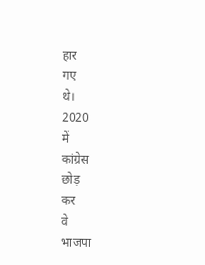हार
गए
थे।
2020
में
कांग्रेस
छोड़
कर
वे
भाजपा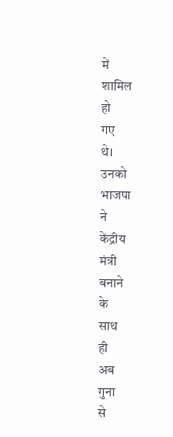में
शामिल
हो
गए
थे।
उनको
भाजपा
ने
केंद्रीय
मंत्री
बनाने
के
साथ
ही
अब
गुना
से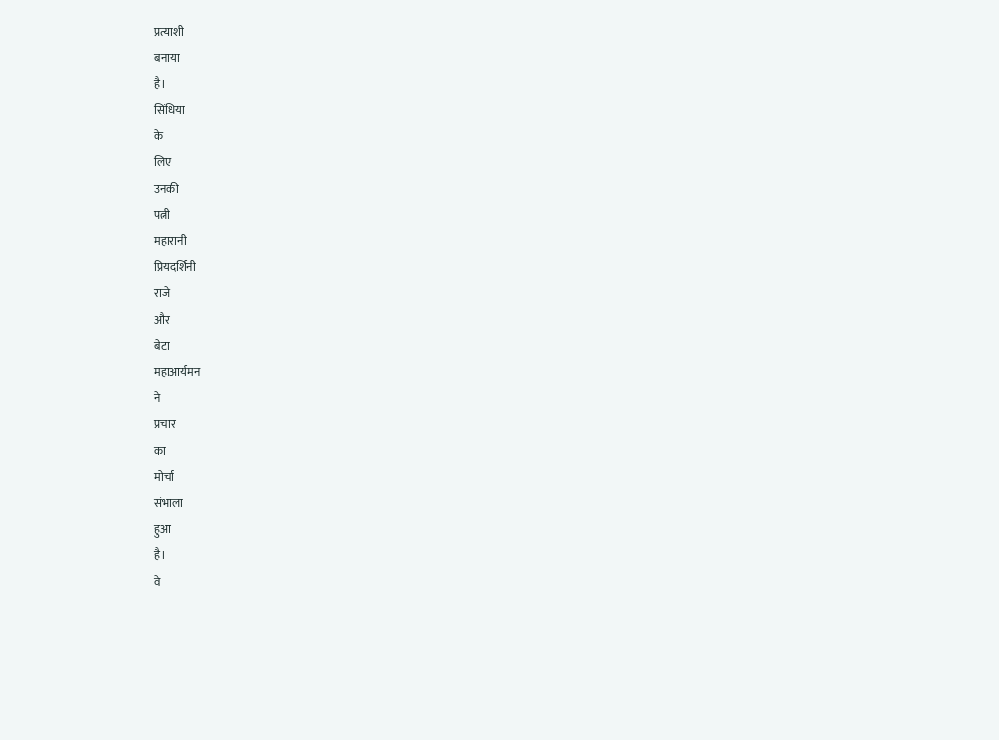प्रत्याशी
बनाया
है।
सिंधिया
के
लिए
उनकी
पत्नी
महारानी
प्रियदर्शिनी
राजे
और
बेटा
महाआर्यमन
ने
प्रचार
का
मोर्चा
संभाला
हुआ
है।
वे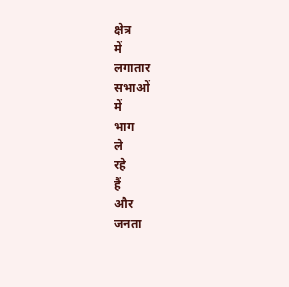क्षेत्र
में
लगातार
सभाओं
में
भाग
ले
रहे
हैं
और
जनता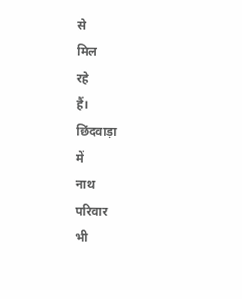से
मिल
रहे
हैं।
छिंदवाड़ा
में
नाथ
परिवार
भी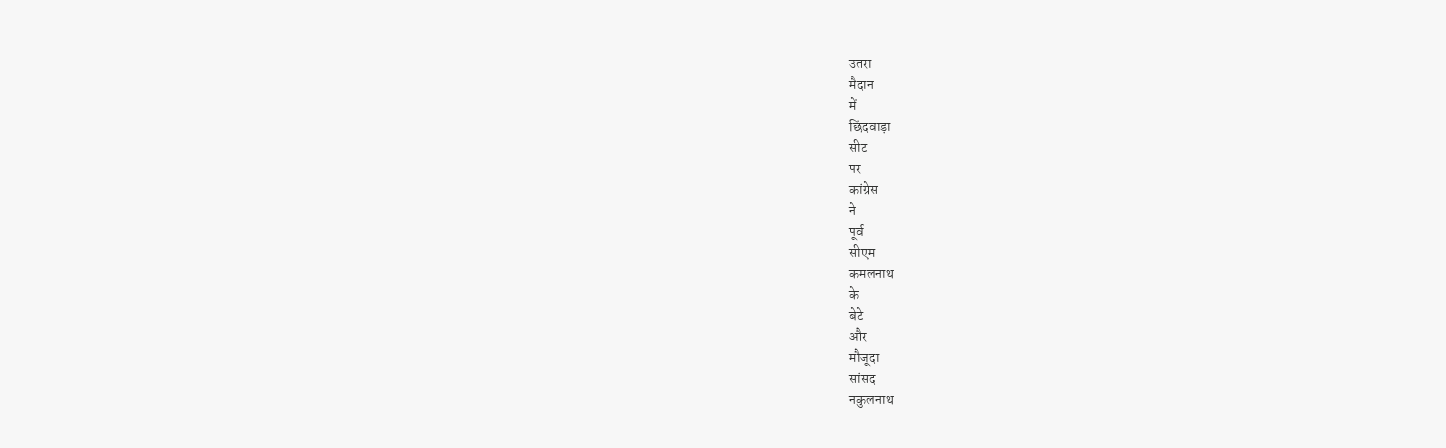उतरा
मैदान
में
छिंदवाड़ा
सीट
पर
कांग्रेस
ने
पूर्व
सीएम
कमलनाथ
के
बेटे
और
मौजूदा
सांसद
नकुलनाथ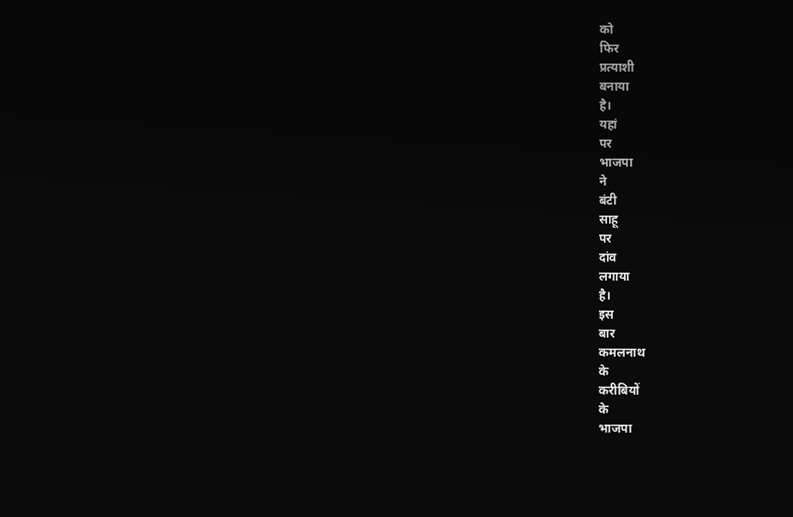को
फिर
प्रत्याशी
बनाया
है।
यहां
पर
भाजपा
ने
बंटी
साहू
पर
दांव
लगाया
है।
इस
बार
कमलनाथ
के
करीबियों
के
भाजपा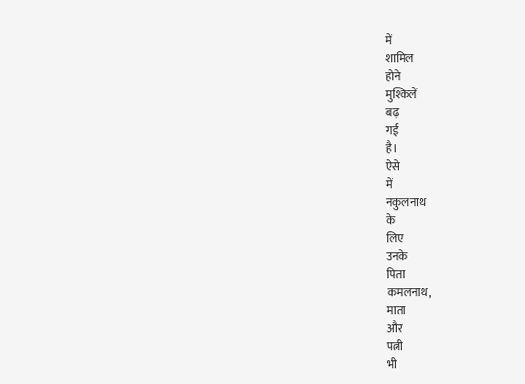में
शामिल
होने
मुश्किलें
बढ़
गई
है।
ऐसे
में
नकुलनाथ
के
लिए
उनके
पिता
कमलनाथ,
माता
और
पत्नी
भी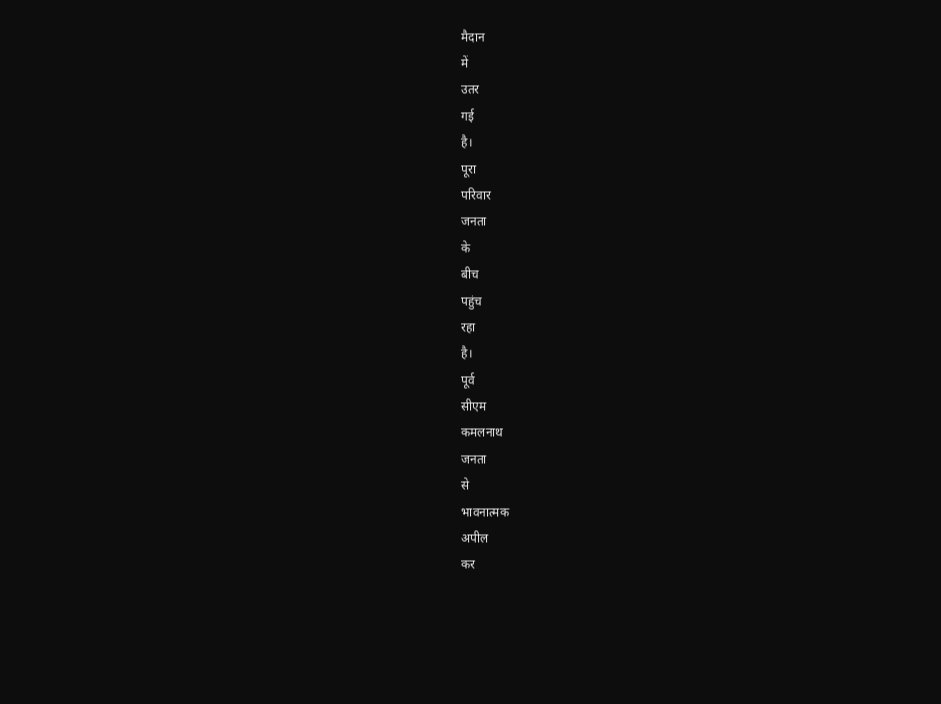मैदान
में
उतर
गई
है।
पूरा
परिवार
जनता
के
बीच
पहुंच
रहा
है।
पूर्व
सीएम
कमलनाथ
जनता
से
भावनात्मक
अपील
कर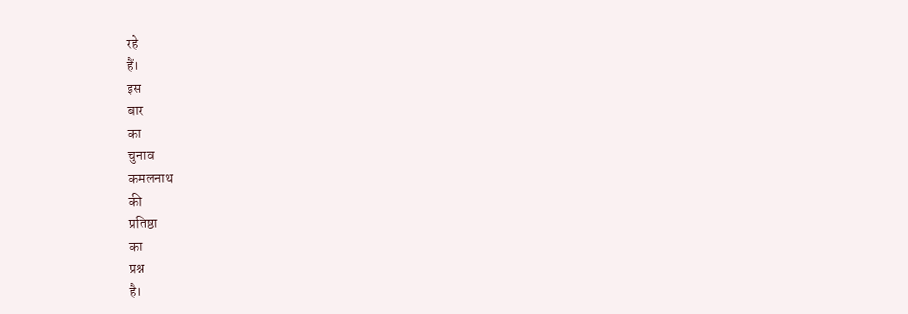रहे
हैं।
इस
बार
का
चुनाव
कमलनाथ
की
प्रतिष्ठा
का
प्रश्न
है।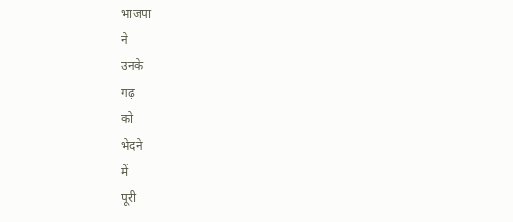भाजपा
ने
उनके
गढ़
को
भेदने
में
पूरी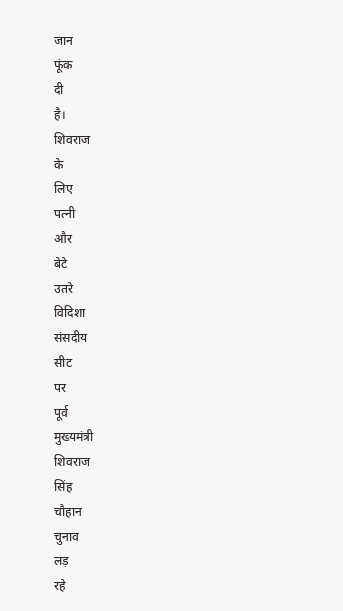जान
फूंक
दी
है।
शिवराज
के
लिए
पत्नी
और
बेटे
उतरे
विदिशा
संसदीय
सीट
पर
पूर्व
मुख्यमंत्री
शिवराज
सिंह
चौहान
चुनाव
लड़
रहे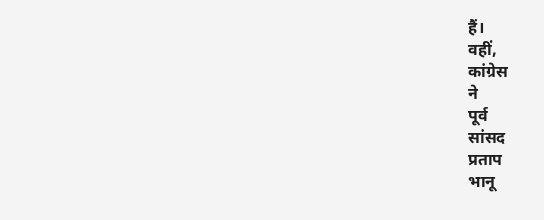हैं।
वहीं,
कांग्रेस
ने
पूर्व
सांसद
प्रताप
भानू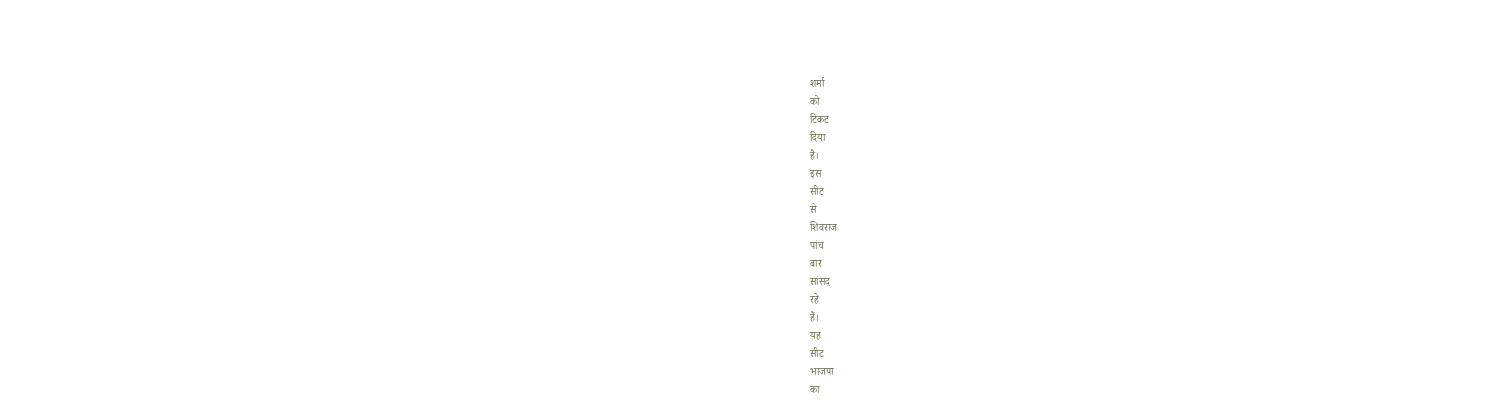शर्मा
को
टिकट
दिया
है।
इस
सीट
से
शिवराज
पांच
बार
सांसद
रहे
हैं।
यह
सीट
भाजपा
का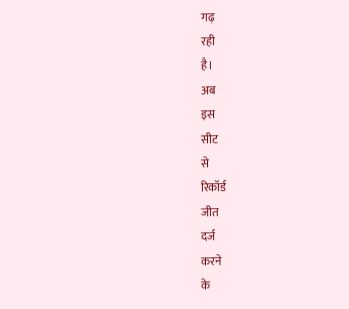गढ़
रही
है।
अब
इस
सीट
से
रिकॉर्ड
जीत
दर्ज
करने
के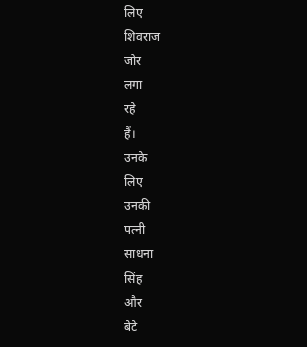लिए
शिवराज
जोर
लगा
रहे
हैं।
उनके
लिए
उनकी
पत्नी
साधना
सिंह
और
बेटे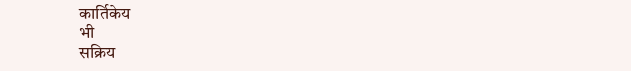कार्तिकेय
भी
सक्रिय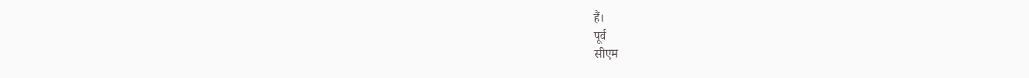हैं।
पूर्व
सीएम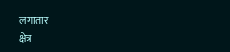लगातार
क्षेत्र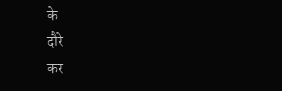के
दौरे
कर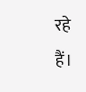रहे
हैं।